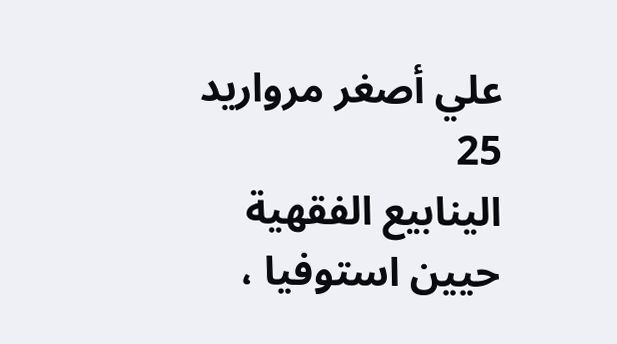علي أصغر مرواريد
25
الينابيع الفقهية
حيين استوفيا ،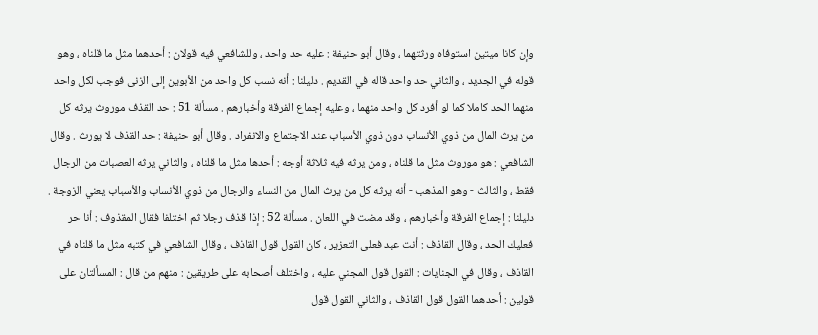وإن كانا ميتين استوفاه ورثتهما ، وقال أبو حنيفة : عليه حد واحد ، وللشافعي فيه قولان : أحدهما مثل ما قلناه ، وهو قوله في الجديد ، والثاني حد واحد قاله في القديم . دليلنا : أنه نسب كل واحد من الأبوين إلى الزنى فوجب لكل واحد منهما الحد كاملا كما لو أفرد كل واحد منهما ، وعليه إجماع الفرقة وأخبارهم . مسألة 51 : حد القذف موروث يرثه كل من يرث المال من ذوي الأنساب دون ذوي الأسباب عند الاجتماع والانفراد . وقال أبو حنيفة : حد القذف لا يورث . وقال الشافعي : هو موروث مثل ما قلناه ، ومن يرثه فيه ثلاثة أوجه : أحدها مثل ما قلناه ، والثاني يرثه العصبات من الرجال فقط ، والثالث - وهو المذهب - أنه يرثه كل من يرث المال من النساء والرجال من ذوي الأنساب والأسباب يعني الزوجة . دليلنا : إجماع الفرقة وأخبارهم ، وقد مضت في اللعان . مسألة 52 : إذا قذف رجلا ثم اختلفا فقال المقذوف : أنا حر فعليك الحد ، وقال القاذف : أنت عبد فعلى التعزير ، كان القول قول القاذف ، وقال الشافعي في كتبه مثل ما قلناه في القاذف ، وقال في الجنايات : القول قول المجني عليه ، واختلف أصحابه على طريقين : منهم من قال : المسألتان على قولين : أحدهما القول قول القاذف ، والثاني القول قول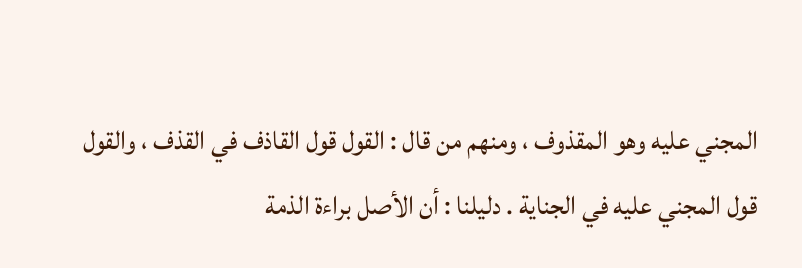المجني عليه وهو المقذوف ، ومنهم من قال : القول قول القاذف في القذف ، والقول قول المجني عليه في الجناية . دليلنا : أن الأصل براءة الذمة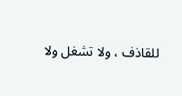للقاذف ، ولا تشغل ولا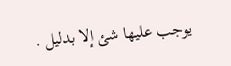يوجب عليها شئ إلا بدليل .